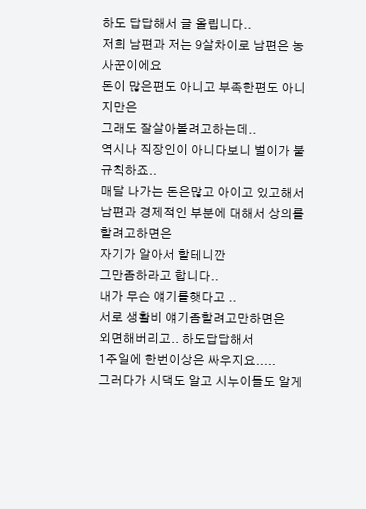하도 답답해서 글 올립니다..
저희 남편과 저는 9살차이로 남편은 농사꾼이에요
돈이 많은편도 아니고 부족한편도 아니지만은
그래도 잘살아볼려고하는데..
역시나 직장인이 아니다보니 벌이가 불규칙하죠..
매달 나가는 돈은많고 아이고 있고해서
남편과 경제적인 부분에 대해서 상의를 할려고하면은
자기가 알아서 할테니깐
그만좀하라고 합니다..
내가 무슨 얘기를햇다고 ..
서로 생활비 얘기좀할려고만하면은
외면해버리고.. 하도답답해서
1주일에 한번이상은 싸우지요.....
그러다가 시댁도 알고 시누이들도 알게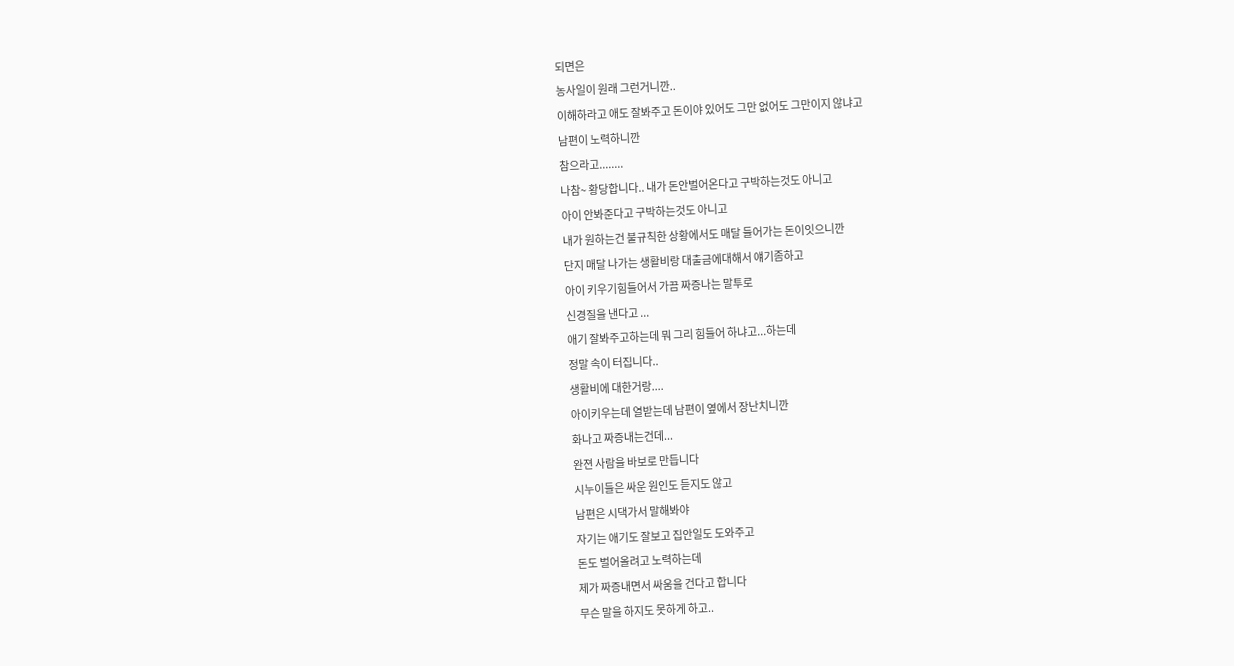되면은
농사일이 원래 그런거니깐..
이해하라고 애도 잘봐주고 돈이야 있어도 그만 없어도 그만이지 않냐고
남편이 노력하니깐
참으라고........
나참~ 황당합니다.. 내가 돈안벌어온다고 구박하는것도 아니고
아이 안봐준다고 구박하는것도 아니고
내가 원하는건 불규칙한 상황에서도 매달 들어가는 돈이잇으니깐
단지 매달 나가는 생활비랑 대출금에대해서 얘기좀하고
아이 키우기힘들어서 가끔 짜증나는 말투로
신경질을 낸다고 ...
애기 잘봐주고하는데 뭐 그리 힘들어 하냐고...하는데
정말 속이 터집니다..
생활비에 대한거랑....
아이키우는데 열받는데 남편이 옆에서 장난치니깐
화나고 짜증내는건데...
완젼 사람을 바보로 만듭니다
시누이들은 싸운 원인도 듣지도 않고
남편은 시댁가서 말해봐야
자기는 애기도 잘보고 집안일도 도와주고
돈도 벌어올려고 노력하는데
제가 짜증내면서 싸움을 건다고 합니다
무슨 말을 하지도 못하게 하고..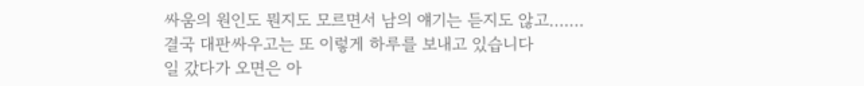싸움의 원인도 뭔지도 모르면서 남의 얘기는 듣지도 않고.......
결국 대판싸우고는 또 이렇게 하루를 보내고 있습니다
일 갔다가 오면은 아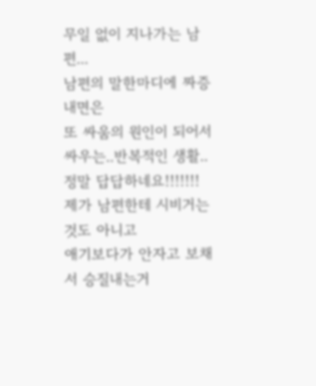무일 없이 지나가는 남편...
남편의 말한마디에 짜증내면은
또 싸움의 원인이 되어서 싸우는..반복적인 생활..
정말 답답하네요!!!!!!!
제가 남편한테 시비거는 것도 아니고
애기보다가 안자고 보채서 승질내는거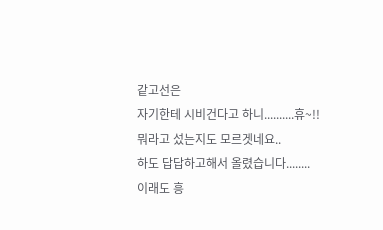같고선은
자기한테 시비건다고 하니..........휴~!!
뭐라고 섰는지도 모르겟네요..
하도 답답하고해서 올렸습니다........
이래도 흥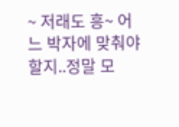~ 저래도 흥~ 어느 박자에 맞춰야할지..정말 모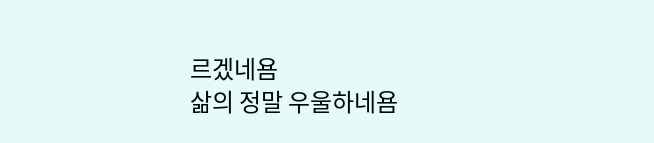르겠네욤
삶의 정말 우울하네욤